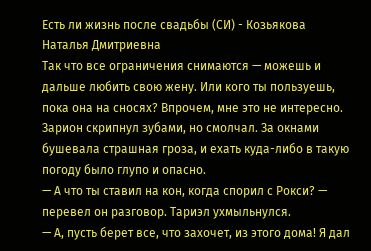Есть ли жизнь после свадьбы (СИ) - Козьякова Наталья Дмитриевна
Так что все ограничения снимаются — можешь и дальше любить свою жену. Или кого ты пользуешь, пока она на сносях? Впрочем, мне это не интересно. Зарион скрипнул зубами, но смолчал. За окнами бушевала страшная гроза, и ехать куда-либо в такую погоду было глупо и опасно.
— А что ты ставил на кон, когда спорил с Рокси? — перевел он разговор. Тариэл ухмыльнулся.
— А, пусть берет все, что захочет, из этого дома! Я дал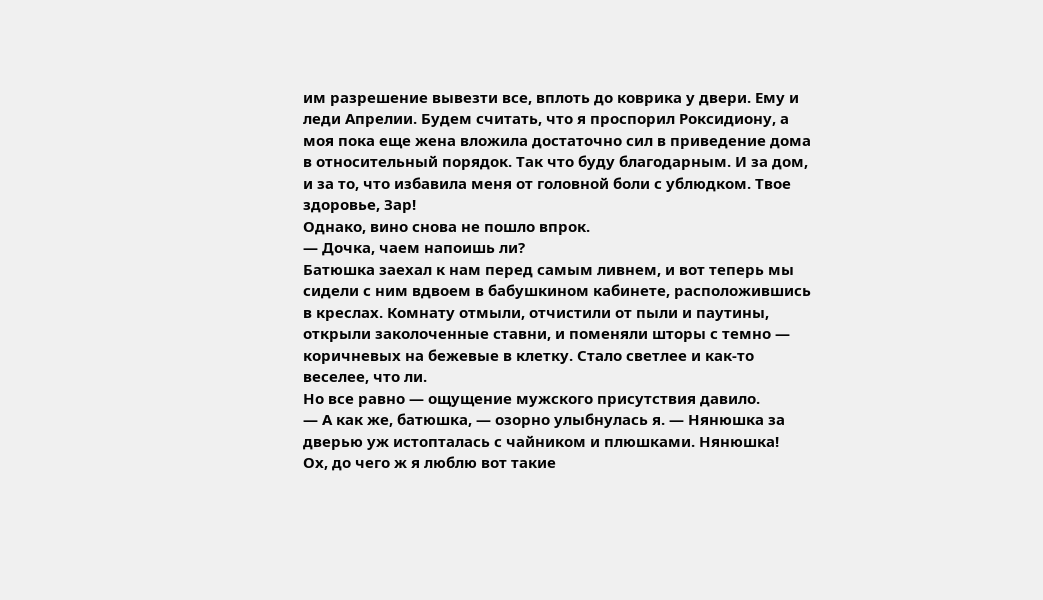им разрешение вывезти все, вплоть до коврика у двери. Ему и леди Апрелии. Будем считать, что я проспорил Роксидиону, а моя пока еще жена вложила достаточно сил в приведение дома в относительный порядок. Так что буду благодарным. И за дом, и за то, что избавила меня от головной боли с ублюдком. Твое здоровье, Зар!
Однако, вино снова не пошло впрок.
— Дочка, чаем напоишь ли?
Батюшка заехал к нам перед самым ливнем, и вот теперь мы сидели с ним вдвоем в бабушкином кабинете, расположившись в креслах. Комнату отмыли, отчистили от пыли и паутины, открыли заколоченные ставни, и поменяли шторы с темно — коричневых на бежевые в клетку. Стало светлее и как-то веселее, что ли.
Но все равно — ощущение мужского присутствия давило.
— А как же, батюшка, — озорно улыбнулась я. — Нянюшка за дверью уж истопталась с чайником и плюшками. Нянюшка!
Ох, до чего ж я люблю вот такие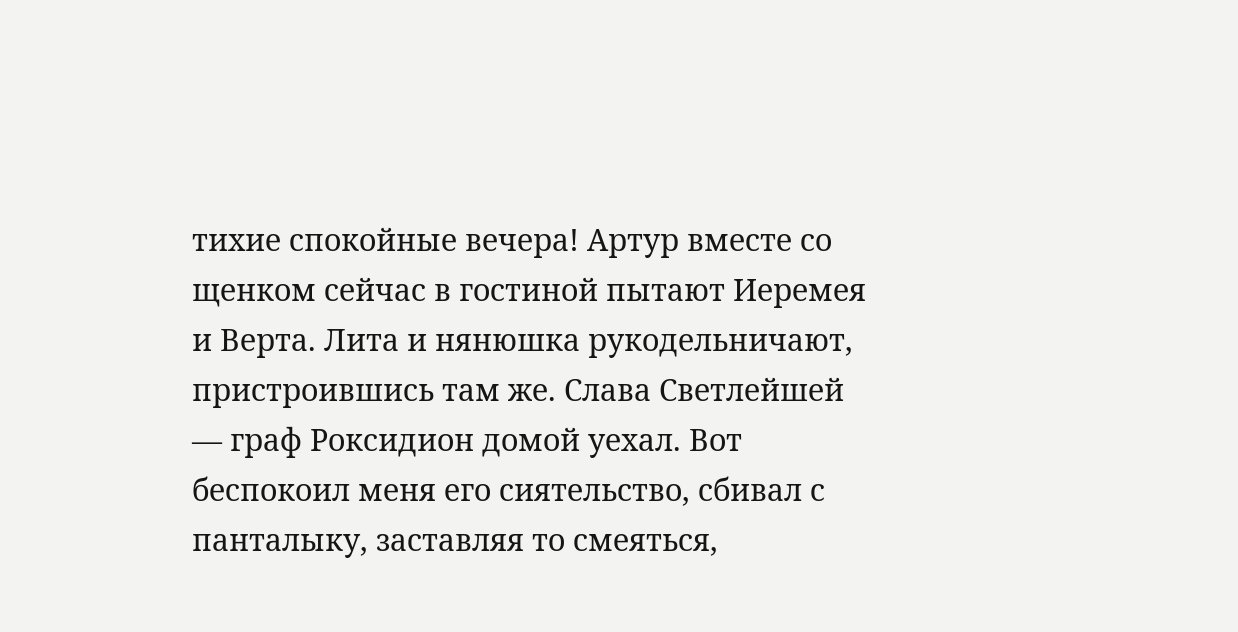тихие спокойные вечера! Артур вместе со щенком сейчас в гостиной пытают Иеремея и Верта. Лита и нянюшка рукодельничают, пристроившись там же. Слава Светлейшей — граф Роксидион домой уехал. Вот беспокоил меня его сиятельство, сбивал с панталыку, заставляя то смеяться,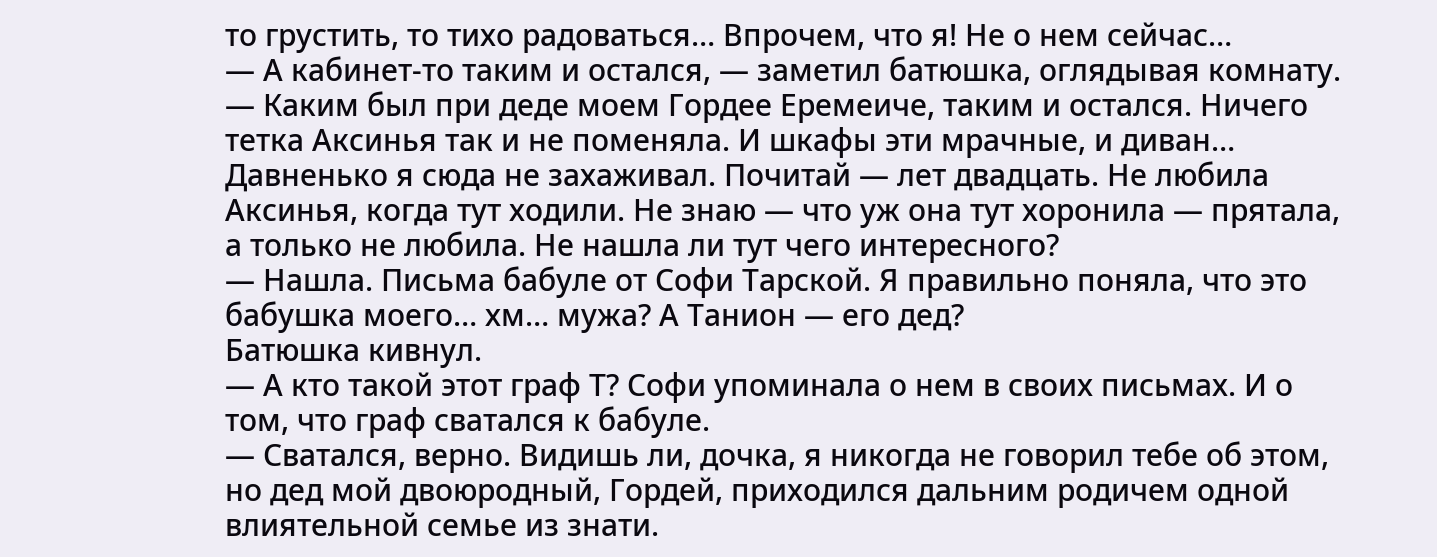то грустить, то тихо радоваться… Впрочем, что я! Не о нем сейчас…
— А кабинет-то таким и остался, — заметил батюшка, оглядывая комнату. — Каким был при деде моем Гордее Еремеиче, таким и остался. Ничего тетка Аксинья так и не поменяла. И шкафы эти мрачные, и диван… Давненько я сюда не захаживал. Почитай — лет двадцать. Не любила Аксинья, когда тут ходили. Не знаю — что уж она тут хоронила — прятала, а только не любила. Не нашла ли тут чего интересного?
— Нашла. Письма бабуле от Софи Тарской. Я правильно поняла, что это бабушка моего… хм… мужа? А Танион — его дед?
Батюшка кивнул.
— А кто такой этот граф Т? Софи упоминала о нем в своих письмах. И о том, что граф сватался к бабуле.
— Сватался, верно. Видишь ли, дочка, я никогда не говорил тебе об этом, но дед мой двоюродный, Гордей, приходился дальним родичем одной влиятельной семье из знати.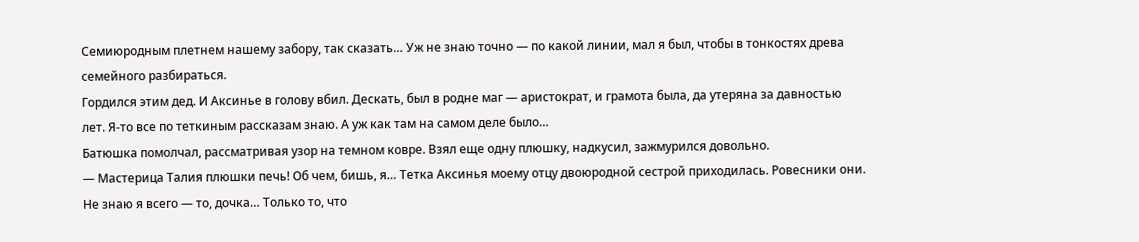Семиюродным плетнем нашему забору, так сказать… Уж не знаю точно — по какой линии, мал я был, чтобы в тонкостях древа семейного разбираться.
Гордился этим дед. И Аксинье в голову вбил. Дескать, был в родне маг — аристократ, и грамота была, да утеряна за давностью лет. Я-то все по теткиным рассказам знаю. А уж как там на самом деле было…
Батюшка помолчал, рассматривая узор на темном ковре. Взял еще одну плюшку, надкусил, зажмурился довольно.
— Мастерица Талия плюшки печь! Об чем, бишь, я… Тетка Аксинья моему отцу двоюродной сестрой приходилась. Ровесники они. Не знаю я всего — то, дочка… Только то, что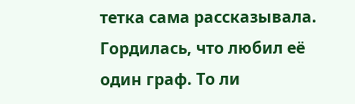тетка сама рассказывала. Гордилась, что любил её один граф. То ли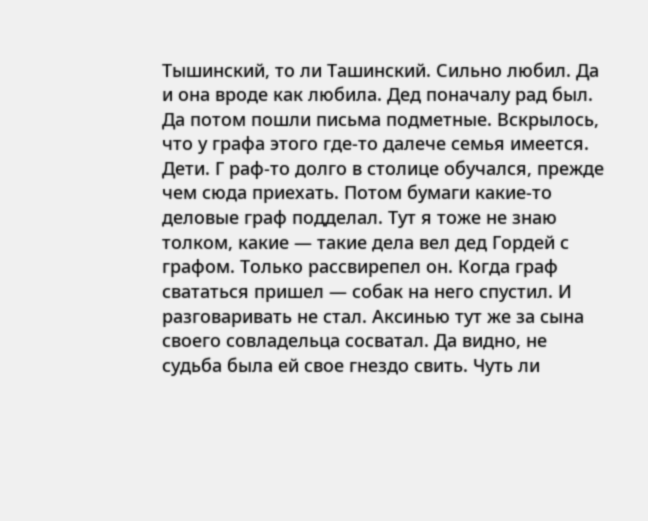Тышинский, то ли Ташинский. Сильно любил. Да и она вроде как любила. Дед поначалу рад был. Да потом пошли письма подметные. Вскрылось, что у графа этого где-то далече семья имеется. Дети. Г раф-то долго в столице обучался, прежде чем сюда приехать. Потом бумаги какие-то деловые граф подделал. Тут я тоже не знаю толком, какие — такие дела вел дед Гордей с графом. Только рассвирепел он. Когда граф свататься пришел — собак на него спустил. И разговаривать не стал. Аксинью тут же за сына своего совладельца сосватал. Да видно, не судьба была ей свое гнездо свить. Чуть ли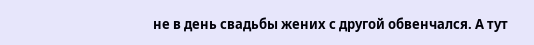не в день свадьбы жених с другой обвенчался. А тут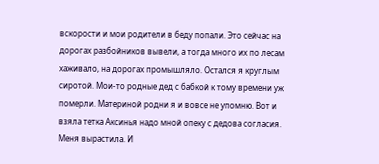вскорости и мои родители в беду попали. Это сейчас на дорогах разбойников вывели, а тогда много их по лесам хаживало, на дорогах промышляло. Остался я круглым сиротой. Мои-то родные дед с бабкой к тому времени уж померли. Материной родни я и вовсе не упомню. Вот и взяла тетка Аксинья надо мной опеку с дедова согласия. Меня вырастила. И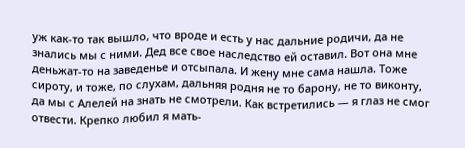уж как-то так вышло, что вроде и есть у нас дальние родичи, да не знались мы с ними. Дед все свое наследство ей оставил. Вот она мне деньжат-то на заведенье и отсыпала. И жену мне сама нашла. Тоже сироту, и тоже, по слухам, дальняя родня не то барону, не то виконту, да мы с Алелей на знать не смотрели. Как встретились — я глаз не смог отвести. Крепко любил я мать-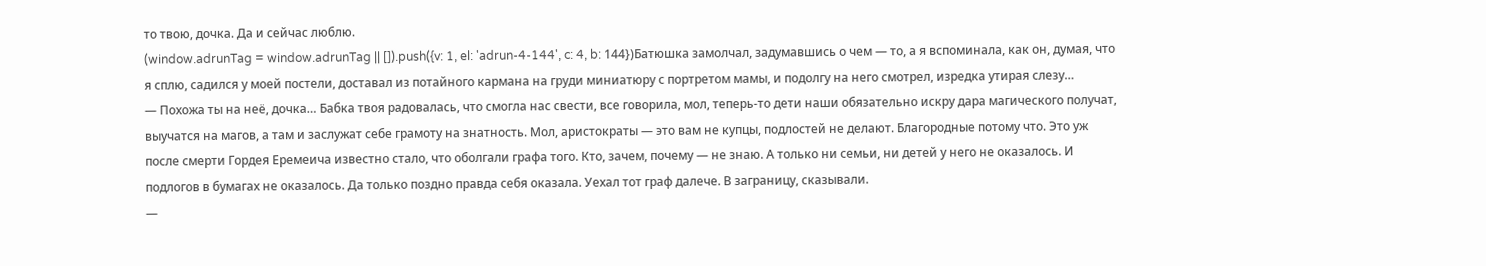то твою, дочка. Да и сейчас люблю.
(window.adrunTag = window.adrunTag || []).push({v: 1, el: 'adrun-4-144', c: 4, b: 144})Батюшка замолчал, задумавшись о чем — то, а я вспоминала, как он, думая, что я сплю, садился у моей постели, доставал из потайного кармана на груди миниатюру с портретом мамы, и подолгу на него смотрел, изредка утирая слезу…
— Похожа ты на неё, дочка… Бабка твоя радовалась, что смогла нас свести, все говорила, мол, теперь-то дети наши обязательно искру дара магического получат, выучатся на магов, а там и заслужат себе грамоту на знатность. Мол, аристократы — это вам не купцы, подлостей не делают. Благородные потому что. Это уж после смерти Гордея Еремеича известно стало, что оболгали графа того. Кто, зачем, почему — не знаю. А только ни семьи, ни детей у него не оказалось. И подлогов в бумагах не оказалось. Да только поздно правда себя оказала. Уехал тот граф далече. В заграницу, сказывали.
—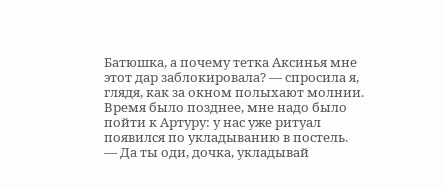Батюшка, а почему тетка Аксинья мне этот дар заблокировала? — спросила я, глядя, как за окном полыхают молнии. Время было позднее, мне надо было пойти к Артуру: у нас уже ритуал появился по укладыванию в постель.
— Да ты оди, дочка, укладывай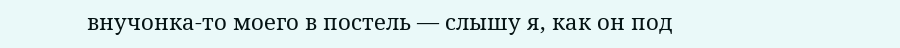внучонка-то моего в постель — слышу я, как он под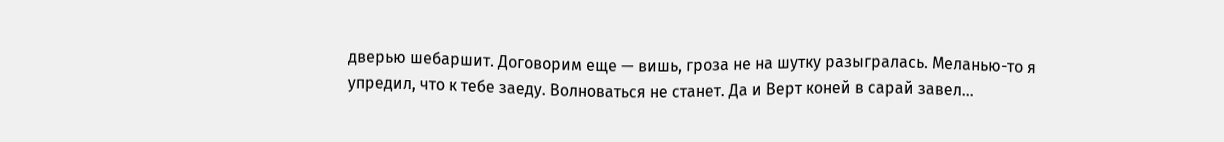дверью шебаршит. Договорим еще — вишь, гроза не на шутку разыгралась. Меланью-то я упредил, что к тебе заеду. Волноваться не станет. Да и Верт коней в сарай завел…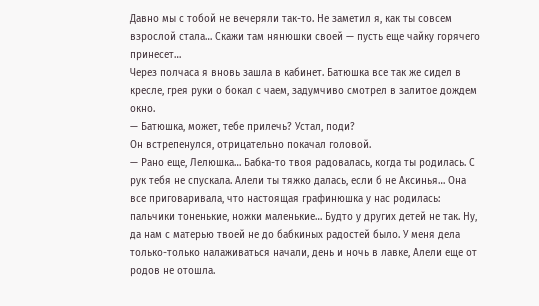Давно мы с тобой не вечеряли так-то. Не заметил я, как ты совсем взрослой стала… Скажи там нянюшки своей — пусть еще чайку горячего принесет…
Через полчаса я вновь зашла в кабинет. Батюшка все так же сидел в кресле, грея руки о бокал с чаем, задумчиво смотрел в залитое дождем окно.
— Батюшка, может, тебе прилечь? Устал, поди?
Он встрепенулся, отрицательно покачал головой.
— Рано еще, Лелюшка… Бабка-то твоя радовалась, когда ты родилась. С рук тебя не спускала. Алели ты тяжко далась, если б не Аксинья… Она все приговаривала, что настоящая графинюшка у нас родилась: пальчики тоненькие, ножки маленькие… Будто у других детей не так. Ну, да нам с матерью твоей не до бабкиных радостей было. У меня дела только-только налаживаться начали, день и ночь в лавке, Алели еще от родов не отошла.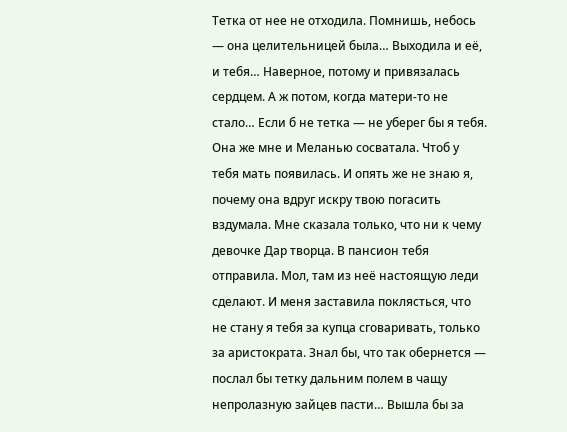Тетка от нее не отходила. Помнишь, небось — она целительницей была… Выходила и её, и тебя… Наверное, потому и привязалась сердцем. А ж потом, когда матери-то не стало… Если б не тетка — не уберег бы я тебя. Она же мне и Меланью сосватала. Чтоб у тебя мать появилась. И опять же не знаю я, почему она вдруг искру твою погасить вздумала. Мне сказала только, что ни к чему девочке Дар творца. В пансион тебя отправила. Мол, там из неё настоящую леди сделают. И меня заставила поклясться, что не стану я тебя за купца сговаривать, только за аристократа. Знал бы, что так обернется — послал бы тетку дальним полем в чащу непролазную зайцев пасти… Вышла бы за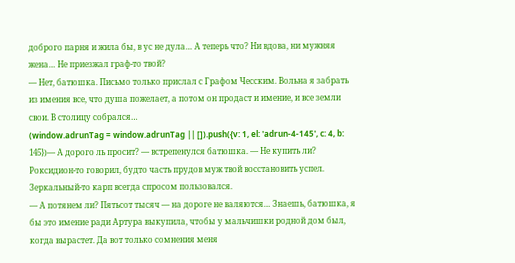доброго парня и жила бы, в ус не дула… А теперь что? Ни вдова, ни мужняя жена… Не приезжал граф-то твой?
— Нет, батюшка. Письмо только прислал с Графом Чесским. Вольна я забрать из имения все, что душа пожелает, а потом он продаст и имение, и все земли свои. В столицу собрался…
(window.adrunTag = window.adrunTag || []).push({v: 1, el: 'adrun-4-145', c: 4, b: 145})— А дорого ль просит? — встрепенулся батюшка. — Не купить ли? Роксидион-то говорил, будто часть прудов муж твой восстановить успел. Зеркальный-то карп всегда спросом пользовался.
— А потянем ли? Пятьсот тысяч — на дороге не валяются… Знаешь, батюшка, я бы это имение ради Артура выкупила, чтобы у мальчишки родной дом был, когда вырастет. Да вот только сомнения меня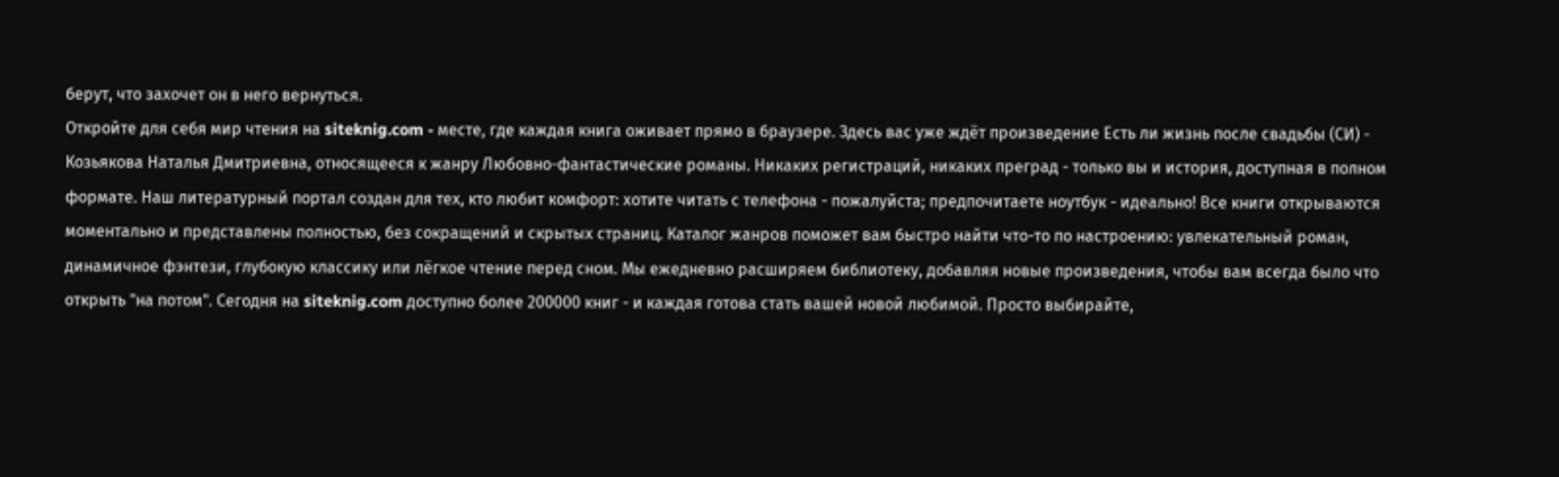берут, что захочет он в него вернуться.
Откройте для себя мир чтения на siteknig.com - месте, где каждая книга оживает прямо в браузере. Здесь вас уже ждёт произведение Есть ли жизнь после свадьбы (СИ) - Козьякова Наталья Дмитриевна, относящееся к жанру Любовно-фантастические романы. Никаких регистраций, никаких преград - только вы и история, доступная в полном формате. Наш литературный портал создан для тех, кто любит комфорт: хотите читать с телефона - пожалуйста; предпочитаете ноутбук - идеально! Все книги открываются моментально и представлены полностью, без сокращений и скрытых страниц. Каталог жанров поможет вам быстро найти что-то по настроению: увлекательный роман, динамичное фэнтези, глубокую классику или лёгкое чтение перед сном. Мы ежедневно расширяем библиотеку, добавляя новые произведения, чтобы вам всегда было что открыть "на потом". Сегодня на siteknig.com доступно более 200000 книг - и каждая готова стать вашей новой любимой. Просто выбирайте,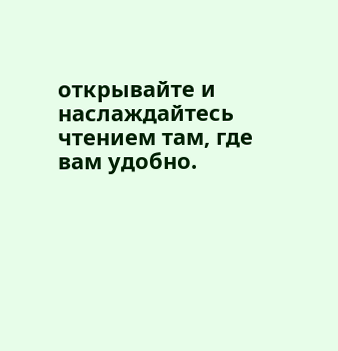открывайте и наслаждайтесь чтением там, где вам удобно.